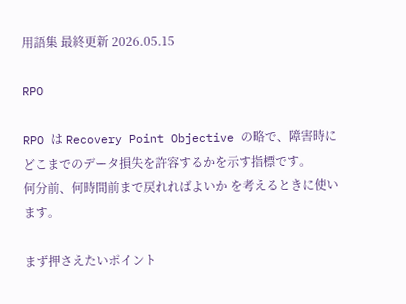用語集 最終更新 2026.05.15

RPO

RPO は Recovery Point Objective の略で、障害時にどこまでのデータ損失を許容するかを示す指標です。
何分前、何時間前まで戻れればよいか を考えるときに使います。

まず押さえたいポイント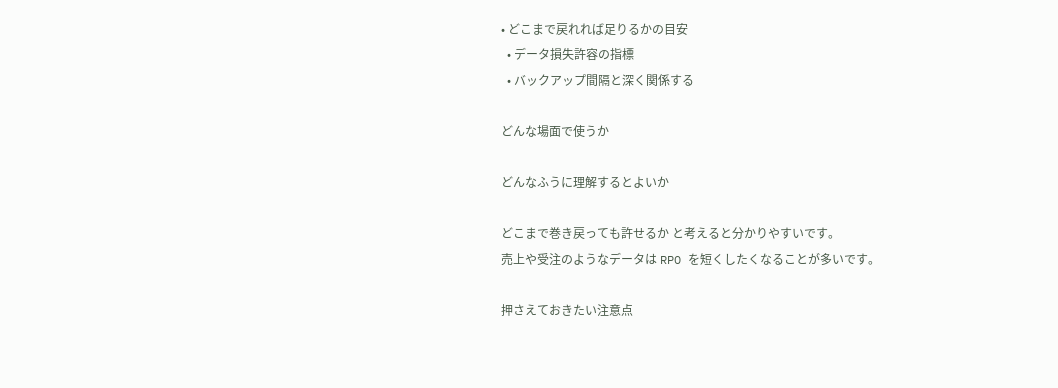• どこまで戻れれば足りるかの目安
  • データ損失許容の指標
  • バックアップ間隔と深く関係する

どんな場面で使うか

どんなふうに理解するとよいか

どこまで巻き戻っても許せるか と考えると分かりやすいです。
売上や受注のようなデータは RPO を短くしたくなることが多いです。

押さえておきたい注意点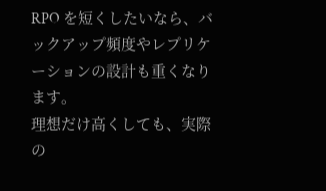RPO を短くしたいなら、バックアップ頻度やレプリケーションの設計も重くなります。
理想だけ高くしても、実際の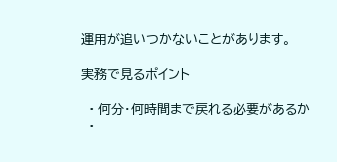運用が追いつかないことがあります。

実務で見るポイント

  • 何分・何時間まで戻れる必要があるか
  •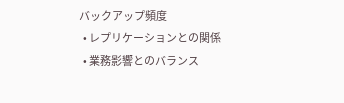バックアップ頻度
  • レプリケーションとの関係
  • 業務影響とのバランス